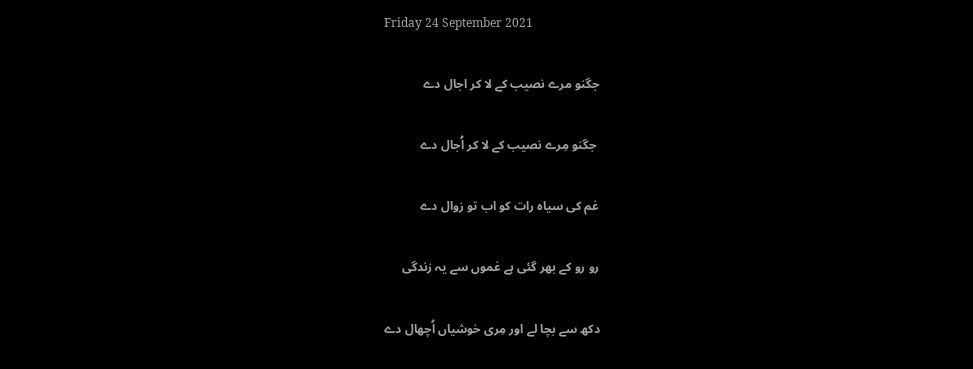Friday 24 September 2021

جگنو مرے نصیب کے لا کر اجال دے

 جگنو مِرے نصیب کے لا کر اُجال دے

غم کی سیاہ رات کو اب تو زوال دے

رو رو کے بھر گئی ہے غموں سے یہ زندگی

دکھ سے بچا لے اور مِری خوشیاں اُچھال دے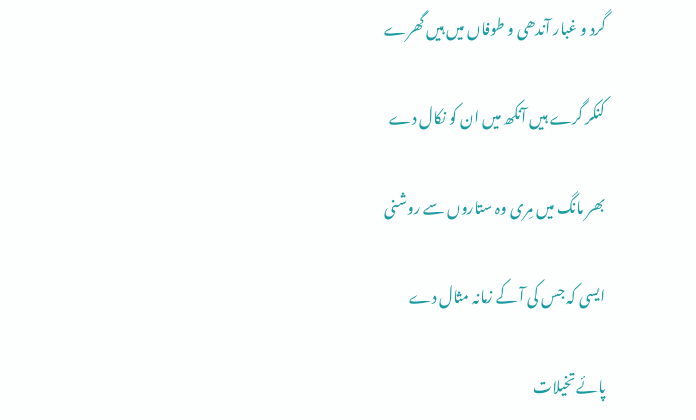گرد و غبار آندھی و طوفاں میں ہیں گھرے

کنکر گرے ہیں آنکھ میں ان کو نکال دے

بھر مانگ میں مِری وہ ستاروں سے روشنی

ایسی کہ جس کی آ کے زمانہ مثال دے

پائے تخیلات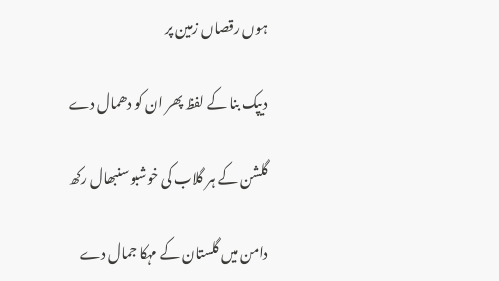ہوں رقصاں زمین پر

دیپک بنا کے لفظ پھر ان کو دھمال دے

گلشن کے ہر گلاب کی خوشبو سنبھال رکھ

دامن میں گلستان کے مہکا جمال دے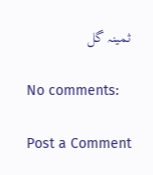ثمینہ گل

No comments:

Post a Comment